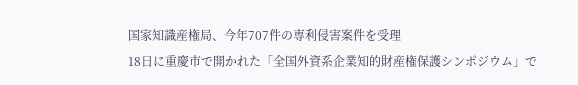国家知識産権局、今年707件の専利侵害案件を受理
18日に重慶市で開かれた「全国外資系企業知的財産権保護シンポジウム」で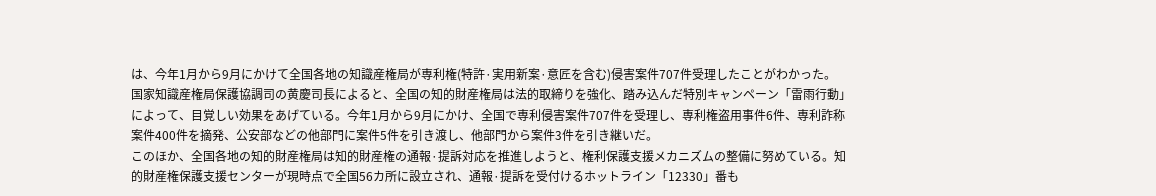は、今年1月から9月にかけて全国各地の知識産権局が専利権(特許·実用新案·意匠を含む)侵害案件707件受理したことがわかった。
国家知識産権局保護協調司の黄慶司長によると、全国の知的財産権局は法的取締りを強化、踏み込んだ特別キャンペーン「雷雨行動」によって、目覚しい効果をあげている。今年1月から9月にかけ、全国で専利侵害案件707件を受理し、専利権盗用事件6件、専利詐称案件400件を摘発、公安部などの他部門に案件5件を引き渡し、他部門から案件3件を引き継いだ。
このほか、全国各地の知的財産権局は知的財産権の通報·提訴対応を推進しようと、権利保護支援メカニズムの整備に努めている。知的財産権保護支援センターが現時点で全国56カ所に設立され、通報·提訴を受付けるホットライン「12330」番も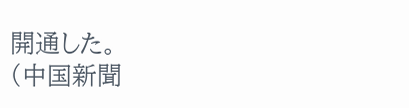開通した。
(中国新聞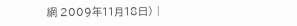網 2009年11月18日) |